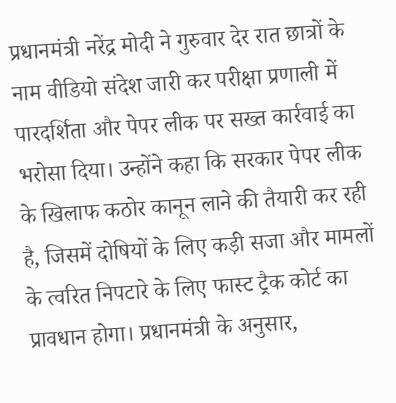प्रधानमंत्री नरेंद्र मोदी ने गुरुवार देर रात छात्रों के नाम वीडियो संदेश जारी कर परीक्षा प्रणाली में पारदर्शिता और पेपर लीक पर सख्त कार्रवाई का भरोसा दिया। उन्होंने कहा कि सरकार पेपर लीक के खिलाफ कठोर कानून लाने की तैयारी कर रही है, जिसमें दोषियों के लिए कड़ी सजा और मामलों के त्वरित निपटारे के लिए फास्ट ट्रैक कोर्ट का प्रावधान होगा। प्रधानमंत्री के अनुसार,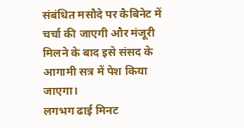संबंधित मसौदे पर कैबिनेट में चर्चा की जाएगी और मंजूरी मिलने के बाद इसे संसद के आगामी सत्र में पेश किया जाएगा।
लगभग ढाई मिनट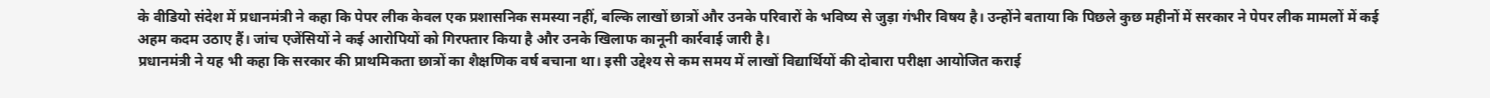के वीडियो संदेश में प्रधानमंत्री ने कहा कि पेपर लीक केवल एक प्रशासनिक समस्या नहीं, बल्कि लाखों छात्रों और उनके परिवारों के भविष्य से जुड़ा गंभीर विषय है। उन्होंने बताया कि पिछले कुछ महीनों में सरकार ने पेपर लीक मामलों में कई अहम कदम उठाए हैं। जांच एजेंसियों ने कई आरोपियों को गिरफ्तार किया है और उनके खिलाफ कानूनी कार्रवाई जारी है।
प्रधानमंत्री ने यह भी कहा कि सरकार की प्राथमिकता छात्रों का शैक्षणिक वर्ष बचाना था। इसी उद्देश्य से कम समय में लाखों विद्यार्थियों की दोबारा परीक्षा आयोजित कराई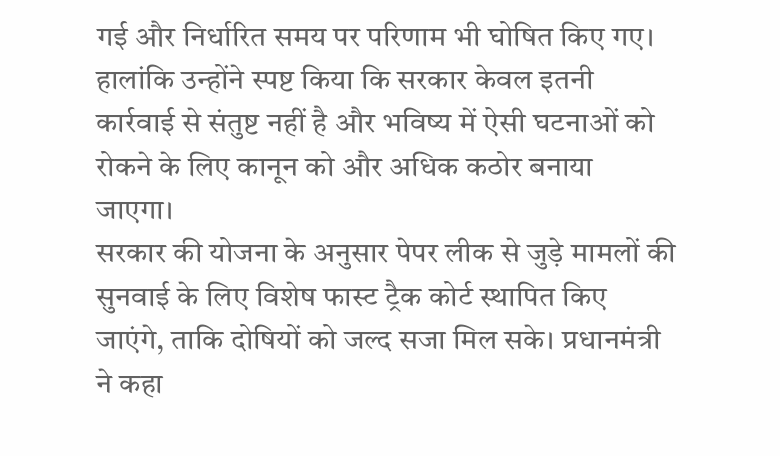गई और निर्धारित समय पर परिणाम भी घोषित किए गए। हालांकि उन्होंने स्पष्ट किया कि सरकार केवल इतनी कार्रवाई से संतुष्ट नहीं है और भविष्य में ऐसी घटनाओं को रोकने के लिए कानून को और अधिक कठोर बनाया जाएगा।
सरकार की योजना के अनुसार पेपर लीक से जुड़े मामलों की सुनवाई के लिए विशेष फास्ट ट्रैक कोर्ट स्थापित किए जाएंगे, ताकि दोषियों को जल्द सजा मिल सके। प्रधानमंत्री ने कहा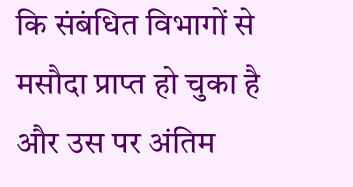कि संबंधित विभागों से मसौदा प्राप्त हो चुका है और उस पर अंतिम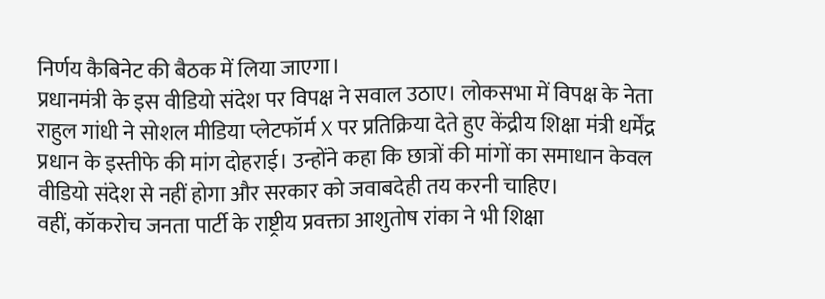निर्णय कैबिनेट की बैठक में लिया जाएगा।
प्रधानमंत्री के इस वीडियो संदेश पर विपक्ष ने सवाल उठाए। लोकसभा में विपक्ष के नेता राहुल गांधी ने सोशल मीडिया प्लेटफॉर्म X पर प्रतिक्रिया देते हुए केंद्रीय शिक्षा मंत्री धर्मेंद्र प्रधान के इस्तीफे की मांग दोहराई। उन्होंने कहा कि छात्रों की मांगों का समाधान केवल वीडियो संदेश से नहीं होगा और सरकार को जवाबदेही तय करनी चाहिए।
वहीं, कॉकरोच जनता पार्टी के राष्ट्रीय प्रवक्ता आशुतोष रांका ने भी शिक्षा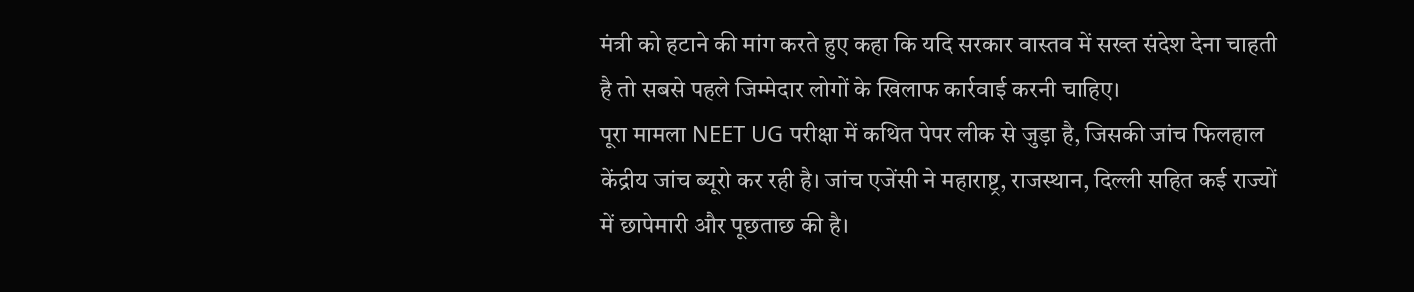मंत्री को हटाने की मांग करते हुए कहा कि यदि सरकार वास्तव में सख्त संदेश देना चाहती है तो सबसे पहले जिम्मेदार लोगों के खिलाफ कार्रवाई करनी चाहिए।
पूरा मामला NEET UG परीक्षा में कथित पेपर लीक से जुड़ा है, जिसकी जांच फिलहाल केंद्रीय जांच ब्यूरो कर रही है। जांच एजेंसी ने महाराष्ट्र, राजस्थान, दिल्ली सहित कई राज्यों में छापेमारी और पूछताछ की है।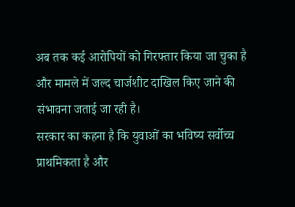अब तक कई आरोपियों को गिरफ्तार किया जा चुका है और मामले में जल्द चार्जशीट दाखिल किए जाने की संभावना जताई जा रही है।
सरकार का कहना है कि युवाओं का भविष्य सर्वोच्च प्राथमिकता है और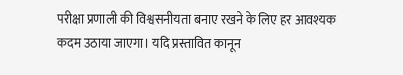परीक्षा प्रणाली की विश्वसनीयता बनाए रखने के लिए हर आवश्यक कदम उठाया जाएगा। यदि प्रस्तावित कानून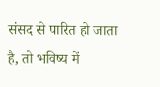संसद से पारित हो जाता है, तो भविष्य में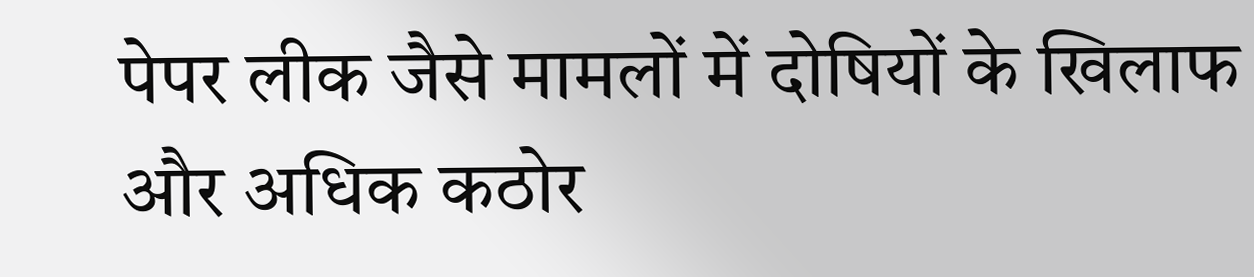पेपर लीक जैसे मामलों में दोषियों के खिलाफ और अधिक कठोर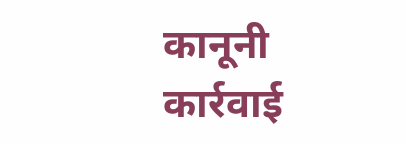कानूनी कार्रवाई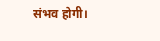संभव होगी।